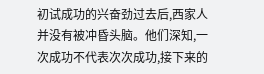初试成功的兴奋劲过去后,西家人并没有被冲昏头脑。他们深知,一次成功不代表次次成功,接下来的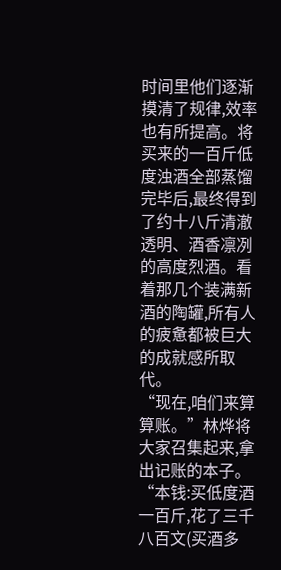时间里他们逐渐摸清了规律,效率也有所提高。将买来的一百斤低度浊酒全部蒸馏完毕后,最终得到了约十八斤清澈透明、酒香凛冽的高度烈酒。看着那几个装满新酒的陶罐,所有人的疲惫都被巨大的成就感所取代。
“现在,咱们来算算账。”林烨将大家召集起来,拿出记账的本子。“本钱:买低度酒一百斤,花了三千八百文(买酒多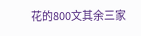花的800文其余三家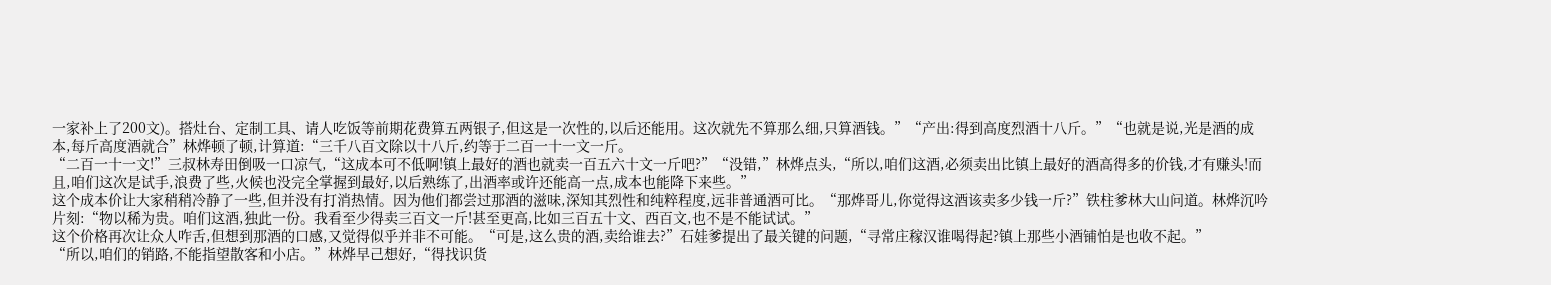一家补上了200文)。搭灶台、定制工具、请人吃饭等前期花费算五两银子,但这是一次性的,以后还能用。这次就先不算那么细,只算酒钱。”“产出:得到高度烈酒十八斤。”“也就是说,光是酒的成本,每斤高度酒就合”林烨顿了顿,计算道:“三千八百文除以十八斤,约等于二百一十一文一斤。
“二百一十一文!”三叔林寿田倒吸一口凉气,“这成本可不低啊!镇上最好的酒也就卖一百五六十文一斤吧?”“没错,”林烨点头,“所以,咱们这酒,必须卖出比镇上最好的酒高得多的价钱,才有赚头!而且,咱们这次是试手,浪费了些,火候也没完全掌握到最好,以后熟练了,出酒率或许还能高一点,成本也能降下来些。”
这个成本价让大家稍稍冷静了一些,但并没有打消热情。因为他们都尝过那酒的滋味,深知其烈性和纯粹程度,远非普通酒可比。“那烨哥儿,你觉得这酒该卖多少钱一斤?”铁柱爹林大山问道。林烨沉吟片刻:“物以稀为贵。咱们这酒,独此一份。我看至少得卖三百文一斤!甚至更高,比如三百五十文、西百文,也不是不能试试。”
这个价格再次让众人咋舌,但想到那酒的口感,又觉得似乎并非不可能。“可是,这么贵的酒,卖给谁去?”石娃爹提出了最关键的问题,“寻常庄稼汉谁喝得起?镇上那些小酒铺怕是也收不起。”
“所以,咱们的销路,不能指望散客和小店。”林烨早己想好,“得找识货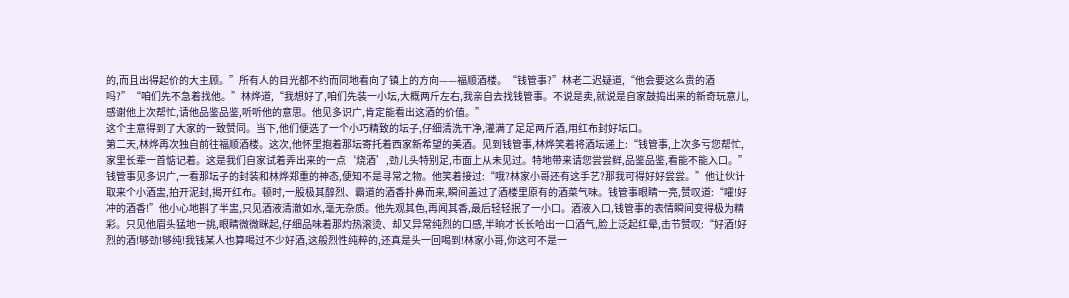的,而且出得起价的大主顾。”所有人的目光都不约而同地看向了镇上的方向——福顺酒楼。“钱管事?”林老二迟疑道,“他会要这么贵的酒吗?”“咱们先不急着找他。”林烨道,“我想好了,咱们先装一小坛,大概两斤左右,我亲自去找钱管事。不说是卖,就说是自家鼓捣出来的新奇玩意儿,感谢他上次帮忙,请他品鉴品鉴,听听他的意思。他见多识广,肯定能看出这酒的价值。”
这个主意得到了大家的一致赞同。当下,他们便选了一个小巧精致的坛子,仔细清洗干净,灌满了足足两斤酒,用红布封好坛口。
第二天,林烨再次独自前往福顺酒楼。这次,他怀里抱着那坛寄托着西家新希望的美酒。见到钱管事,林烨笑着将酒坛递上:“钱管事,上次多亏您帮忙,家里长辈一首惦记着。这是我们自家试着弄出来的一点‘烧酒’,劲儿头特别足,市面上从未见过。特地带来请您尝尝鲜,品鉴品鉴,看能不能入口。”
钱管事见多识广,一看那坛子的封装和林烨郑重的神态,便知不是寻常之物。他笑着接过:“哦?林家小哥还有这手艺?那我可得好好尝尝。”他让伙计取来个小酒盅,拍开泥封,揭开红布。顿时,一股极其醇烈、霸道的酒香扑鼻而来,瞬间盖过了酒楼里原有的酒菜气味。钱管事眼睛一亮,赞叹道:“嚯!好冲的酒香!”他小心地斟了半盅,只见酒液清澈如水,毫无杂质。他先观其色,再闻其香,最后轻轻抿了一小口。酒液入口,钱管事的表情瞬间变得极为精彩。只见他眉头猛地一挑,眼睛微微眯起,仔细品味着那灼热滚烫、却又异常纯烈的口感,半晌才长长哈出一口酒气,脸上泛起红晕,击节赞叹:“好酒!好烈的酒!够劲!够纯!我钱某人也算喝过不少好酒,这般烈性纯粹的,还真是头一回喝到!林家小哥,你这可不是一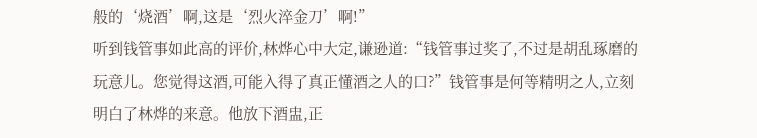般的‘烧酒’啊,这是‘烈火淬金刀’啊!”
听到钱管事如此高的评价,林烨心中大定,谦逊道:“钱管事过奖了,不过是胡乱琢磨的玩意儿。您觉得这酒,可能入得了真正懂酒之人的口?”钱管事是何等精明之人,立刻明白了林烨的来意。他放下酒盅,正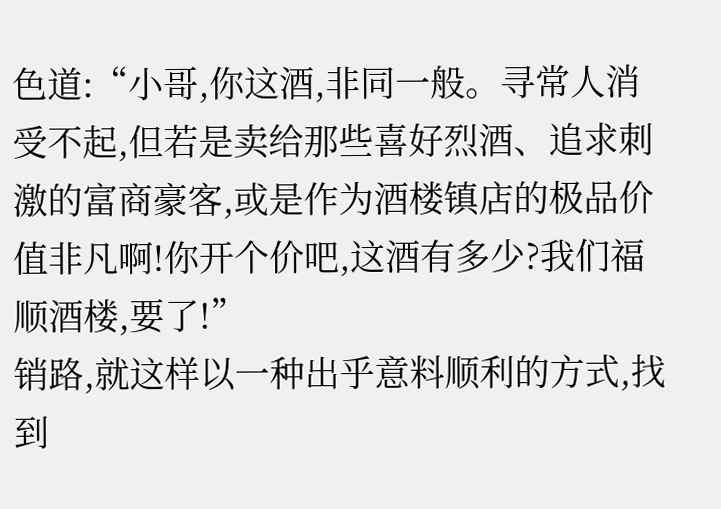色道:“小哥,你这酒,非同一般。寻常人消受不起,但若是卖给那些喜好烈酒、追求刺激的富商豪客,或是作为酒楼镇店的极品价值非凡啊!你开个价吧,这酒有多少?我们福顺酒楼,要了!”
销路,就这样以一种出乎意料顺利的方式,找到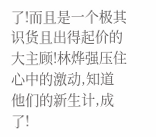了!而且是一个极其识货且出得起价的大主顾!林烨强压住心中的激动,知道他们的新生计,成了!